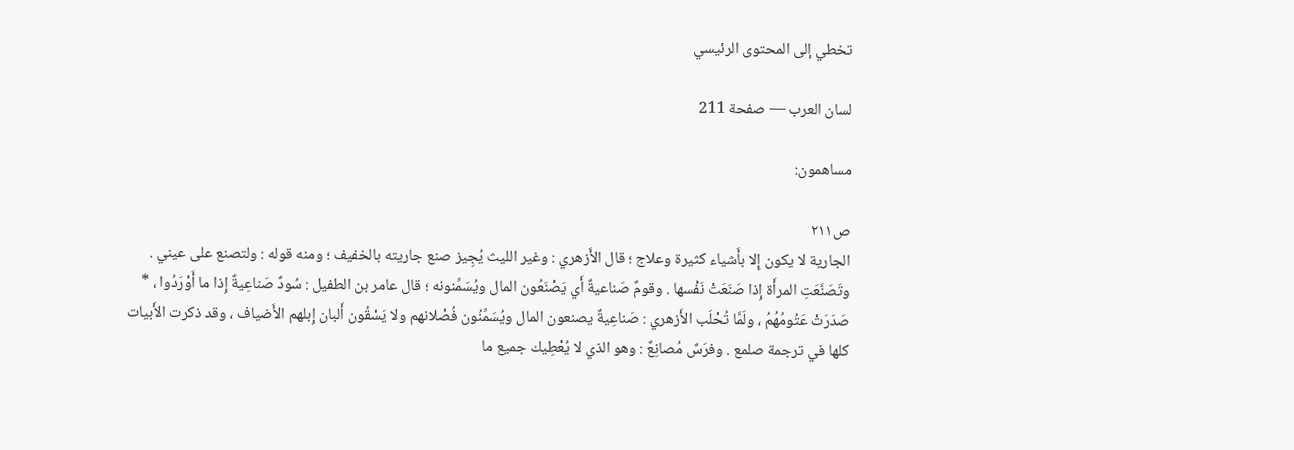تخطي إلى المحتوى الرئيسي

لسان العرب — صفحة 211

مساهمون:

ص٢١١
الجارية لا يكون إِلا بأَشياء كثيرة وعلاج ؛ قال الأَزهري : وغير الليث يُجِيز صنع جاريته بالخفيف ؛ ومنه قوله : ولتصنع على عيني . وتَصَنَّعَتِ المرأَة إِذا صَنَعَتْ نَفْسها . وقومٌ صَناعيةٌ أَي يَصْنَعُون المال ويُسَمِّنونه ؛ قال عامر بن الطفيل : سُودٌ صَناعِيةٌ إِذا ما أَوْرَدُوا ، * صَدَرَتْ عَتُومُهُمُ ، ولَمَّا تُحْلَب الأَزهري : صَناعِيةٌ يصنعون المال ويُسَمِّنُون فُصْلانهم ولا يَسْقُون أَلبان إِبلهم الأَضياف ، وقد ذكرت الأَبيات كلها في ترجمة صلمع . وفرَسٌ مُصانِعٌ : وهو الذي لا يُعْطِيك جميع ما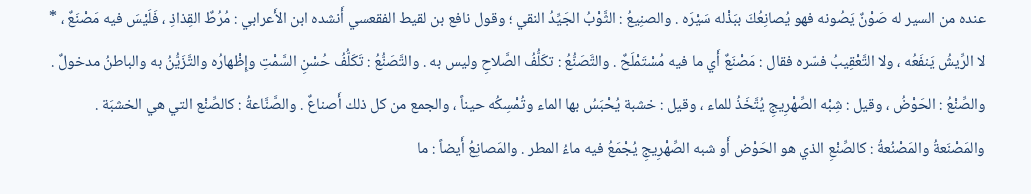عنده من السير له صَوْنٌ يَصُونه فهو يُصانِعُكَ ببَذْله سَيْرَه . والصنِيعُ : الثَّوْبُ الجَيِّدُ النقي ؛ وقول نافع بن لقيط الفقعسي أَنشده ابن الأَعرابي : مُرُطٌ القِذاذِ ، فَلَيْسَ فيه مَصْنَعٌ ، * لا الرِّيشُ يَنفَعُه ، ولا التَّعْقِيبُ فسّره فقال : مَصْنَعٌ أَي ما فيه مُسْتَمْلَحٌ . والتَّصَنُّعُ : تكَلُّفُ الصَّلاحِ وليس به . والتَّصَنُّعُ : تَكَلُّفُ حُسْنِ السَّمْتِ وإِظْهارُه والتَّزَيُّنُ به والباطنُ مدخولٌ . والصِّنْعُ : الحَوْضُ ، وقيل : شِبْه الصِّهْرِيجِ يُتَّخَذُ للماء ، وقيل : خشبة يُحْبَسُ بها الماء وتُمْسِكُه حيناً ، والجمع من كل ذلك أَصناعٌ . والصَّنَّاعةُ : كالصِّنْع التي هي الخشبَة . والمَصْنَعةُ والمَصْنُعةُ : كالصِّنْعِ الذي هو الحَوْض أَو شبه الصِّهْرِيجِ يُجْمَعُ فيه ماءُ المطر . والمَصانِعُ أَيضاً : ما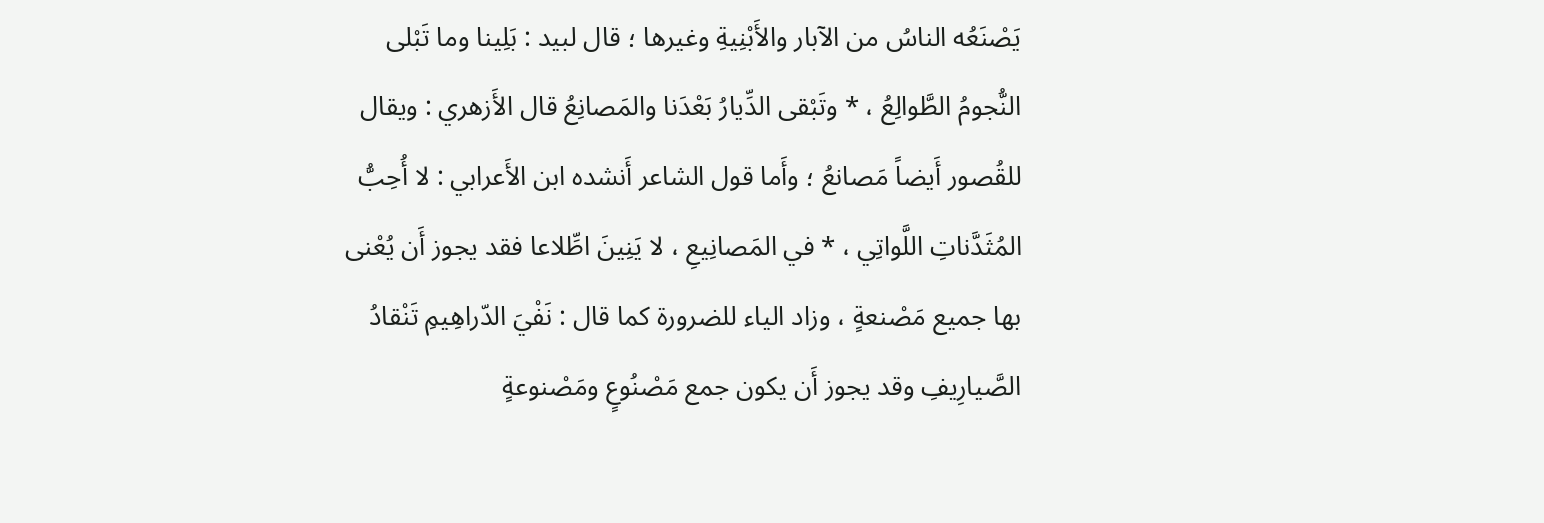يَصْنَعُه الناسُ من الآبار والأَبْنِيةِ وغيرها ؛ قال لبيد : بَلِينا وما تَبْلى النُّجومُ الطَّوالِعُ ، * وتَبْقى الدِّيارُ بَعْدَنا والمَصانِعُ قال الأَزهري : ويقال للقُصور أَيضاً مَصانعُ ؛ وأَما قول الشاعر أَنشده ابن الأَعرابي : لا أُحِبُّ المُثَدَّناتِ اللَّواتِي ، * في المَصانِيعِ ، لا يَنِينَ اطِّلاعا فقد يجوز أَن يُعْنى بها جميع مَصْنعةٍ ، وزاد الياء للضرورة كما قال : نَفْيَ الدّراهِيمِ تَنْقادُ الصَّيارِيفِ وقد يجوز أَن يكون جمع مَصْنُوعٍ ومَصْنوعةٍ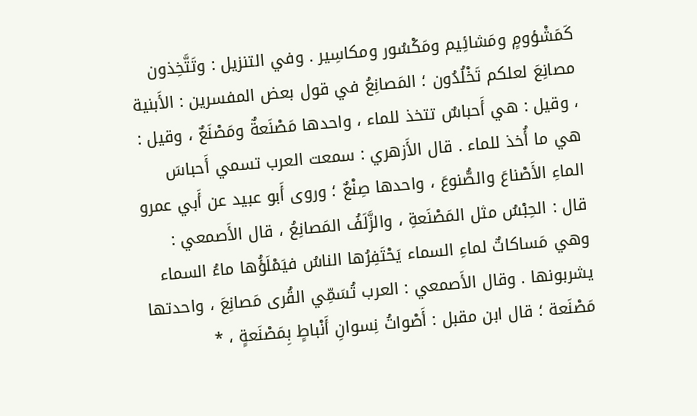كَمَشْؤومٍ ومَشائِيم ومَكْسُور ومكاسِير . وفي التنزيل : وتَتَّخِذون مصانِعَ لعلكم تَخْلُدُون ؛ المَصانِعُ في قول بعض المفسرين : الأَبنية ، وقيل : هي أَحباسٌ تتخذ للماء ، واحدها مَصْنَعةٌ ومَصْنَعٌ ، وقيل : هي ما أُخذ للماء . قال الأَزهري : سمعت العرب تسمي أَحباسَ الماءِ الأَصْناعَ والصُّنوعَ ، واحدها صِنْعٌ ؛ وروى أَبو عبيد عن أَبي عمرو قال : الحِبْسُ مثل المَصْنَعةِ ، والزَّلَفُ المَصانِعُ ، قال الأَصمعي : وهي مَساكاتٌ لماءِ السماء يَحْتَفِرُها الناسُ فيَمْلَؤُها ماءُ السماء يشربونها . وقال الأَصمعي : العرب تُسَمِّي القُرى مَصانِعَ ، واحدتها مَصْنَعة ؛ قال ابن مقبل : أَصْواتُ نِسوانِ أَنْباطٍ بِمَصْنَعةٍ ، *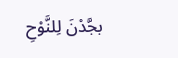بجَّدْنَ لِلنَّوْحِ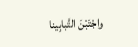واجْتَبْنَ التَّبابِينا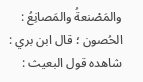والمَصْنعةُ والمَصانِعُ : الحُصون ؛ قال ابن بري : شاهده قول البعيث :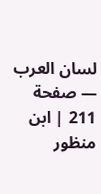لسان العرب — صفحة 211 | ابن منظور